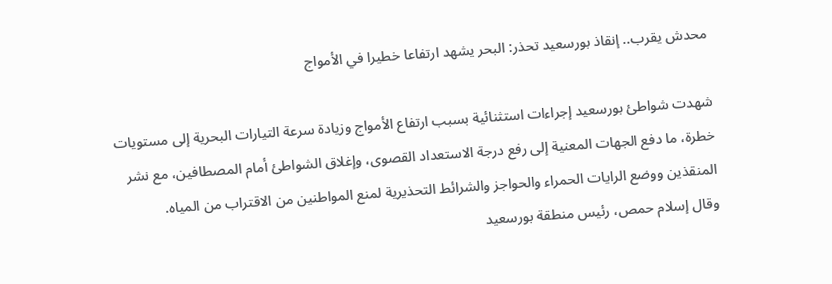محدش يقرب.. إنقاذ بورسعيد تحذر: البحر يشهد ارتفاعا خطيرا في الأمواج

شهدت شواطئ بورسعيد إجراءات استثنائية بسبب ارتفاع الأمواج وزيادة سرعة التيارات البحرية إلى مستويات خطرة، ما دفع الجهات المعنية إلى رفع درجة الاستعداد القصوى، وإغلاق الشواطئ أمام المصطافين، مع نشر المنقذين ووضع الرايات الحمراء والحواجز والشرائط التحذيرية لمنع المواطنين من الاقتراب من المياه.
وقال إسلام حمص، رئيس منطقة بورسعيد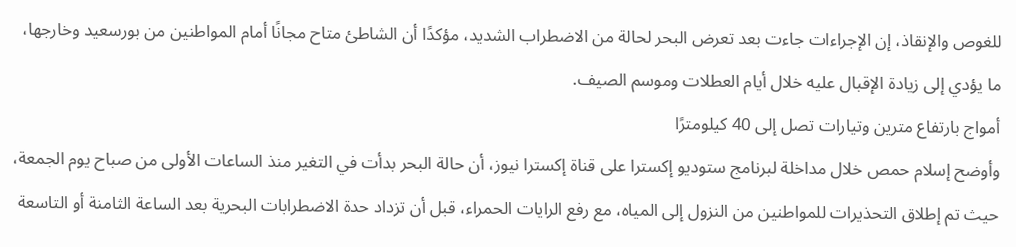للغوص والإنقاذ، إن الإجراءات جاءت بعد تعرض البحر لحالة من الاضطراب الشديد، مؤكدًا أن الشاطئ متاح مجانًا أمام المواطنين من بورسعيد وخارجها، ما يؤدي إلى زيادة الإقبال عليه خلال أيام العطلات وموسم الصيف.
أمواج بارتفاع مترين وتيارات تصل إلى 40 كيلومترًا
وأوضح إسلام حمص خلال مداخلة لبرنامج ستوديو إكسترا على قناة إكسترا نيوز، أن حالة البحر بدأت في التغير منذ الساعات الأولى من صباح يوم الجمعة، حيث تم إطلاق التحذيرات للمواطنين من النزول إلى المياه، مع رفع الرايات الحمراء، قبل أن تزداد حدة الاضطرابات البحرية بعد الساعة الثامنة أو التاسعة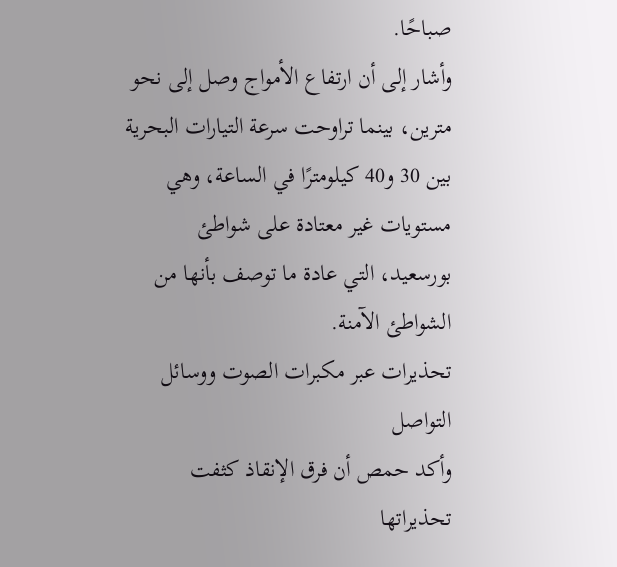صباحًا.
وأشار إلى أن ارتفاع الأمواج وصل إلى نحو مترين، بينما تراوحت سرعة التيارات البحرية بين 30 و40 كيلومترًا في الساعة، وهي مستويات غير معتادة على شواطئ بورسعيد، التي عادة ما توصف بأنها من الشواطئ الآمنة.
تحذيرات عبر مكبرات الصوت ووسائل التواصل
وأكد حمص أن فرق الإنقاذ كثفت تحذيراتها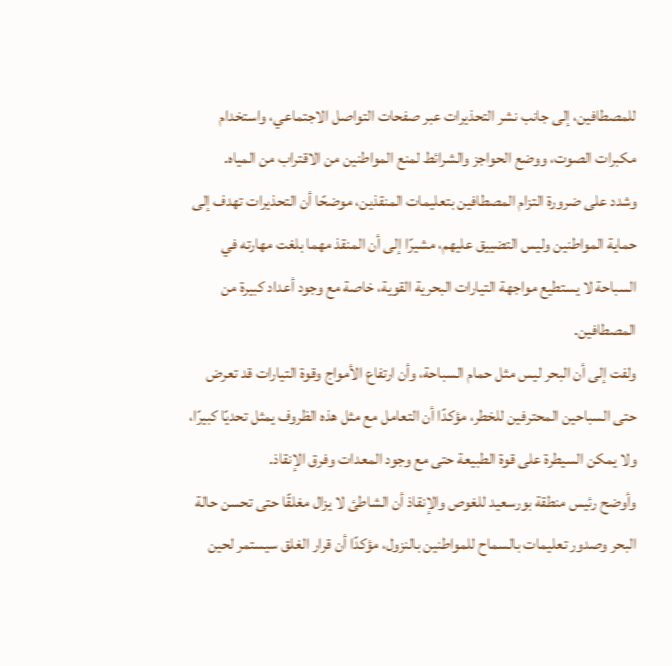للمصطافين، إلى جانب نشر التحذيرات عبر صفحات التواصل الاجتماعي، واستخدام مكبرات الصوت، ووضع الحواجز والشرائط لمنع المواطنين من الاقتراب من المياه.
وشدد على ضرورة التزام المصطافين بتعليمات المنقذين، موضحًا أن التحذيرات تهدف إلى حماية المواطنين وليس التضييق عليهم، مشيرًا إلى أن المنقذ مهما بلغت مهارته في السباحة لا يستطيع مواجهة التيارات البحرية القوية، خاصة مع وجود أعداد كبيرة من المصطافين.
ولفت إلى أن البحر ليس مثل حمام السباحة، وأن ارتفاع الأمواج وقوة التيارات قد تعرض حتى السباحين المحترفين للخطر، مؤكدًا أن التعامل مع مثل هذه الظروف يمثل تحديًا كبيرًا، ولا يمكن السيطرة على قوة الطبيعة حتى مع وجود المعدات وفرق الإنقاذ.
وأوضح رئيس منطقة بورسعيد للغوص والإنقاذ أن الشاطئ لا يزال مغلقًا حتى تحسن حالة البحر وصدور تعليمات بالسماح للمواطنين بالنزول، مؤكدًا أن قرار الغلق سيستمر لحين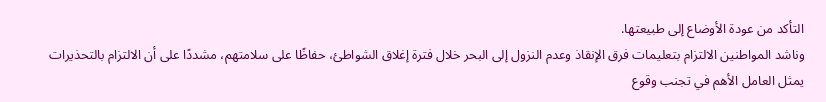التأكد من عودة الأوضاع إلى طبيعتها.
وناشد المواطنين الالتزام بتعليمات فرق الإنقاذ وعدم النزول إلى البحر خلال فترة إغلاق الشواطئ، حفاظًا على سلامتهم، مشددًا على أن الالتزام بالتحذيرات يمثل العامل الأهم في تجنب وقوع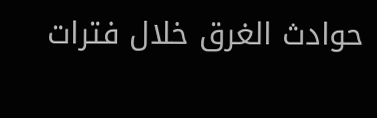حوادث الغرق خلال فترات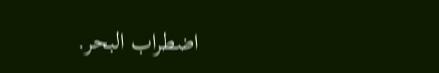اضطراب البحر.